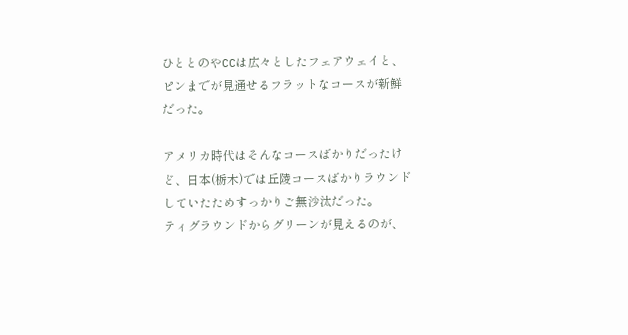ひととのやCCは広々としたフェアウェイと、ピンまでが見通せるフラットなコースが新鮮だった。

アメリカ時代はそんなコースばかりだったけど、日本(栃木)では丘陵コースばかりラウンドしていたためすっかりご無沙汰だった。
ティグラウンドからグリーンが見えるのが、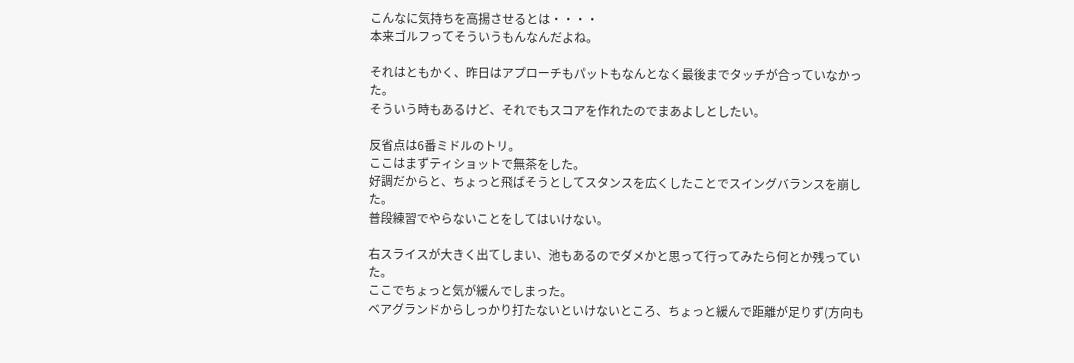こんなに気持ちを高揚させるとは・・・・
本来ゴルフってそういうもんなんだよね。

それはともかく、昨日はアプローチもパットもなんとなく最後までタッチが合っていなかった。
そういう時もあるけど、それでもスコアを作れたのでまあよしとしたい。

反省点は6番ミドルのトリ。
ここはまずティショットで無茶をした。
好調だからと、ちょっと飛ばそうとしてスタンスを広くしたことでスイングバランスを崩した。
普段練習でやらないことをしてはいけない。

右スライスが大きく出てしまい、池もあるのでダメかと思って行ってみたら何とか残っていた。
ここでちょっと気が緩んでしまった。
ベアグランドからしっかり打たないといけないところ、ちょっと緩んで距離が足りず(方向も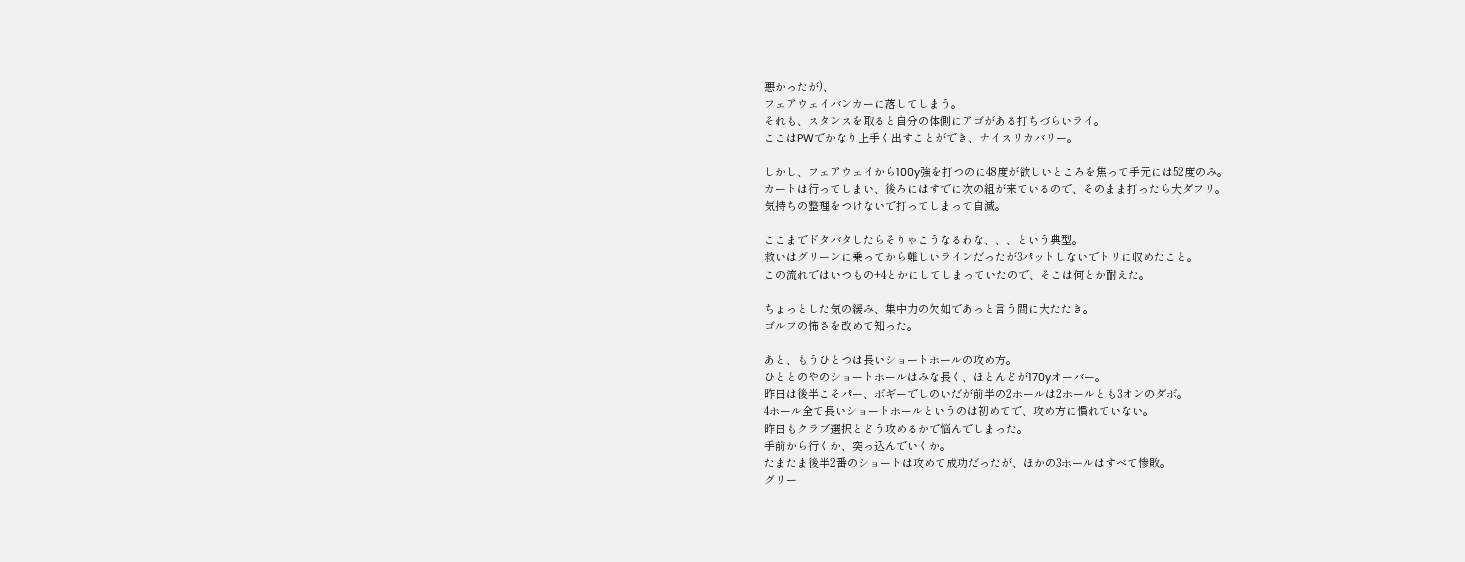悪かったが)、
フェアウェイバンカーに落してしまう。
それも、スタンスを取ると自分の体側にアゴがある打ちづらいライ。
ここはPWでかなり上手く出すことができ、ナイスリカバリー。

しかし、フェアウェイから100y強を打つのに48度が欲しいところを焦って手元には52度のみ。
カートは行ってしまい、後ろにはすでに次の組が来ているので、そのまま打ったら大ダフリ。
気持ちの整理をつけないで打ってしまって自滅。

ここまでドタバタしたらそりゃこうなるわな、、、という典型。
救いはグリーンに乗ってから難しいラインだったが3パットしないでトリに収めたこと。
この流れではいつもの+4とかにしてしまっていたので、そこは何とか耐えた。

ちょっとした気の緩み、集中力の欠如であっと言う間に大たたき。
ゴルフの怖さを改めて知った。

あと、もうひとつは長いショートホールの攻め方。
ひととのやのショートホールはみな長く、ほとんどが170yオーバー。
昨日は後半こそパー、ボギーでしのいだが前半の2ホールは2ホールとも3オンのダボ。
4ホール全て長いショートホールというのは初めてで、攻め方に慣れていない。
昨日もクラブ選択とどう攻めるかで悩んでしまった。
手前から行くか、突っ込んでいくか。
たまたま後半2番のショートは攻めて成功だったが、ほかの3ホールはすべて惨敗。
グリー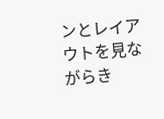ンとレイアウトを見ながらき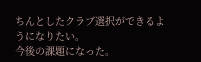ちんとしたクラブ選択ができるようになりたい。
今後の課題になった。